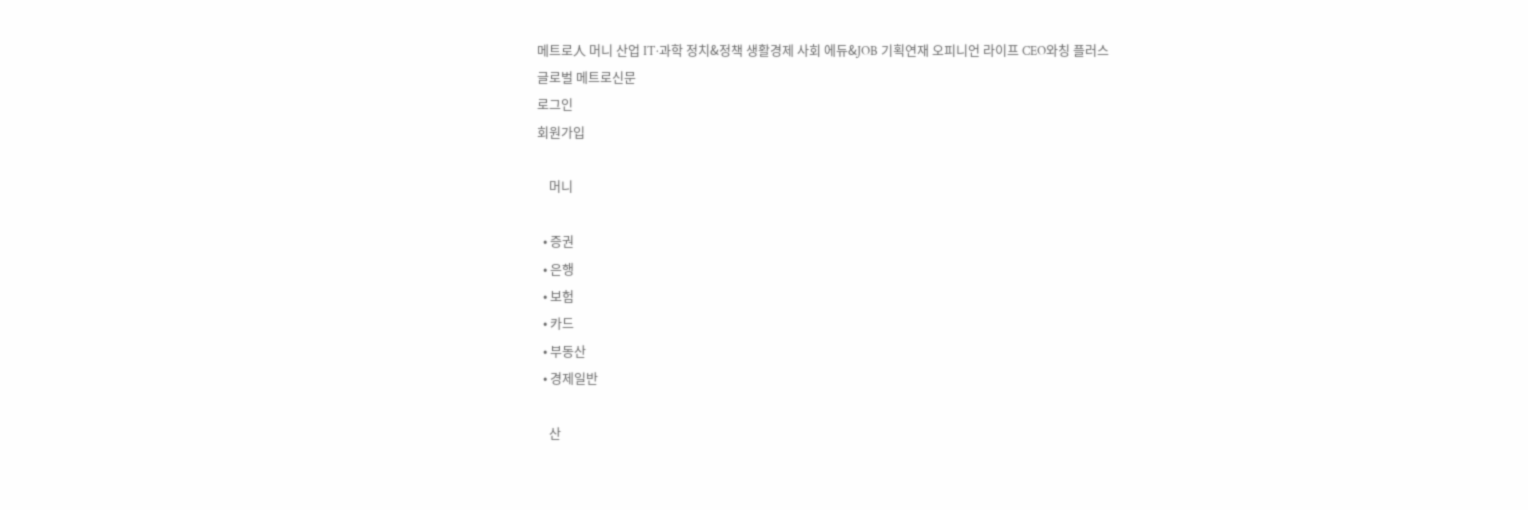메트로人 머니 산업 IT·과학 정치&정책 생활경제 사회 에듀&JOB 기획연재 오피니언 라이프 CEO와칭 플러스
글로벌 메트로신문
로그인
회원가입

    머니

  • 증권
  • 은행
  • 보험
  • 카드
  • 부동산
  • 경제일반

    산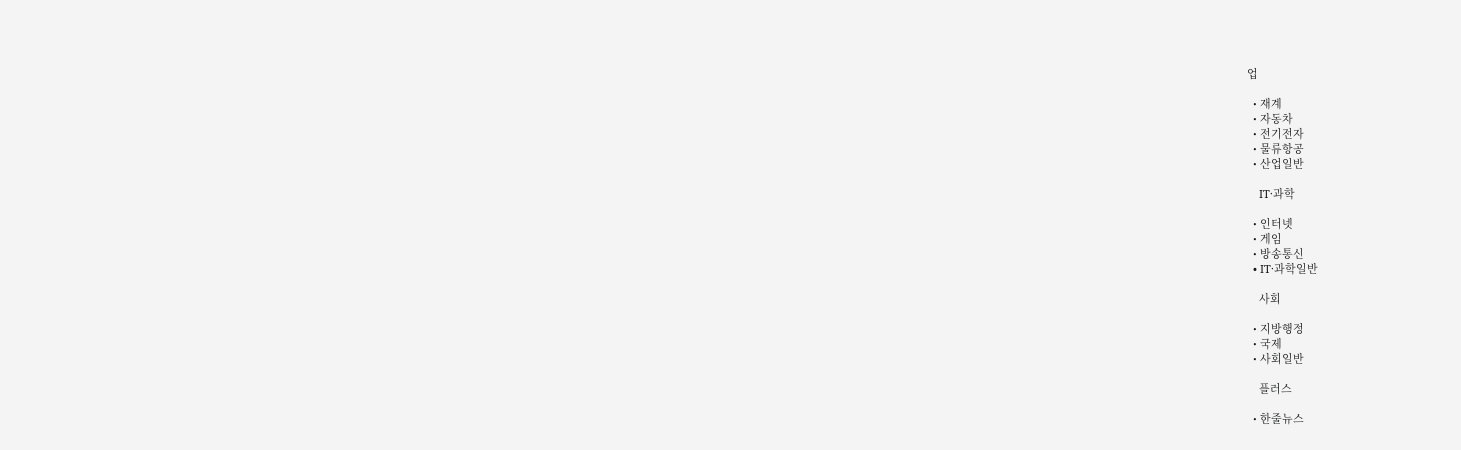업

  • 재계
  • 자동차
  • 전기전자
  • 물류항공
  • 산업일반

    IT·과학

  • 인터넷
  • 게임
  • 방송통신
  • IT·과학일반

    사회

  • 지방행정
  • 국제
  • 사회일반

    플러스

  • 한줄뉴스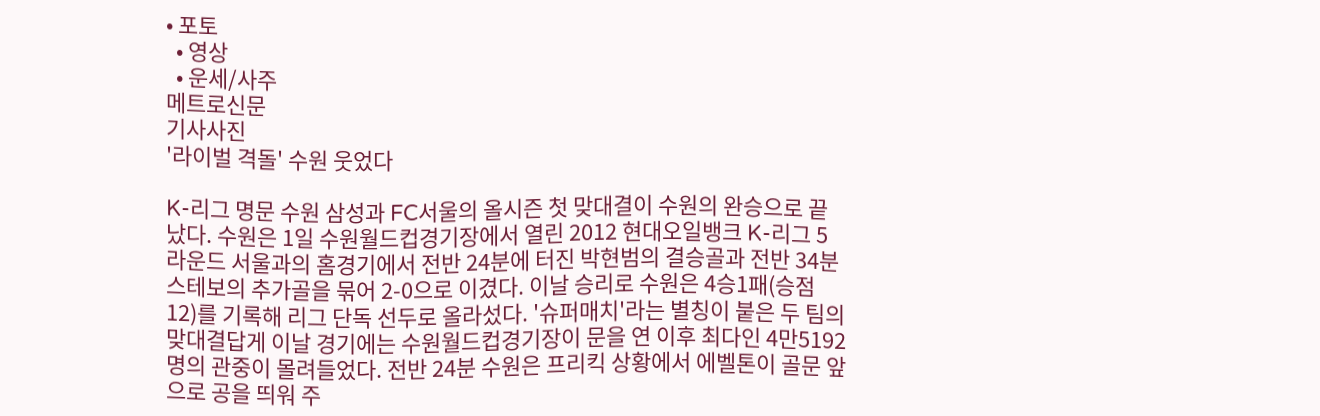• 포토
  • 영상
  • 운세/사주
메트로신문
기사사진
'라이벌 격돌' 수원 웃었다

K-리그 명문 수원 삼성과 FC서울의 올시즌 첫 맞대결이 수원의 완승으로 끝났다. 수원은 1일 수원월드컵경기장에서 열린 2012 현대오일뱅크 K-리그 5라운드 서울과의 홈경기에서 전반 24분에 터진 박현범의 결승골과 전반 34분 스테보의 추가골을 묶어 2-0으로 이겼다. 이날 승리로 수원은 4승1패(승점 12)를 기록해 리그 단독 선두로 올라섰다. '슈퍼매치'라는 별칭이 붙은 두 팀의 맞대결답게 이날 경기에는 수원월드컵경기장이 문을 연 이후 최다인 4만5192명의 관중이 몰려들었다. 전반 24분 수원은 프리킥 상황에서 에벨톤이 골문 앞으로 공을 띄워 주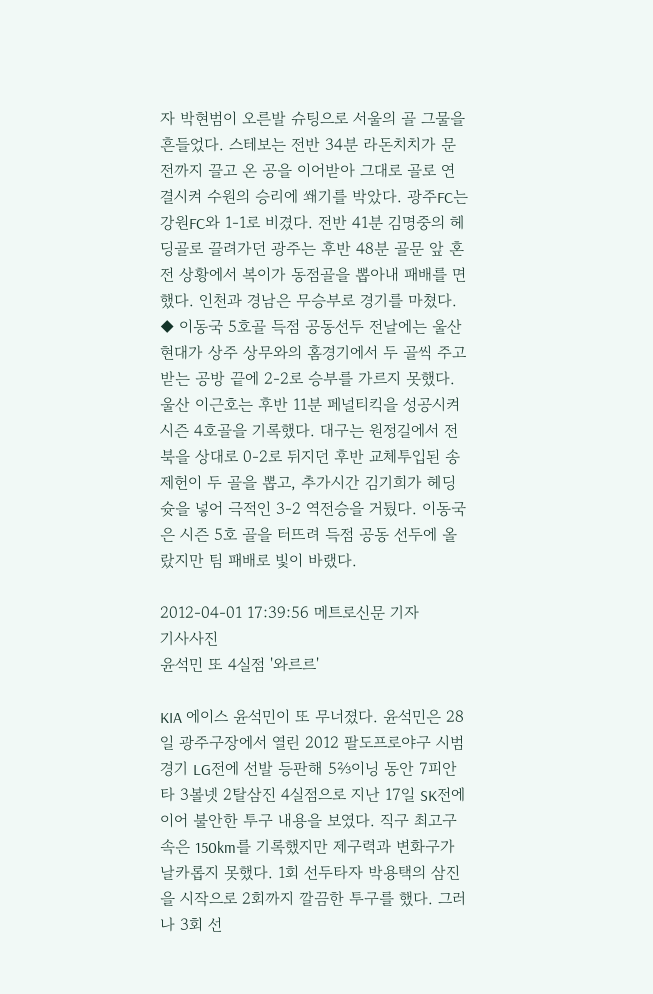자 박현범이 오른발 슈팅으로 서울의 골 그물을 흔들었다. 스테보는 전반 34분 라돈치치가 문전까지 끌고 온 공을 이어받아 그대로 골로 연결시켜 수원의 승리에 쐐기를 박았다. 광주FC는 강원FC와 1-1로 비겼다. 전반 41분 김명중의 헤딩골로 끌려가던 광주는 후반 48분 골문 앞 혼전 상황에서 복이가 동점골을 뽑아내 패배를 면했다. 인천과 경남은 무승부로 경기를 마쳤다. ◆ 이동국 5호골 득점 공동선두 전날에는 울산 현대가 상주 상무와의 홈경기에서 두 골씩 주고 받는 공방 끝에 2-2로 승부를 가르지 못했다. 울산 이근호는 후반 11분 페널티킥을 성공시켜 시즌 4호골을 기록했다. 대구는 원정길에서 전북을 상대로 0-2로 뒤지던 후반 교체투입된 송제헌이 두 골을 뽑고, 추가시간 김기희가 헤딩슛을 넣어 극적인 3-2 역전승을 거뒀다. 이동국은 시즌 5호 골을 터뜨려 득점 공동 선두에 올랐지만 팀 패배로 빛이 바랬다.

2012-04-01 17:39:56 메트로신문 기자
기사사진
윤석민 또 4실점 '와르르'

KIA 에이스 윤석민이 또 무너졌다. 윤석민은 28일 광주구장에서 열린 2012 팔도프로야구 시범경기 LG전에 선발 등판해 5⅔이닝 동안 7피안타 3볼넷 2탈삼진 4실점으로 지난 17일 SK전에 이어 불안한 투구 내용을 보였다. 직구 최고구속은 150km를 기록했지만 제구력과 변화구가 날카롭지 못했다. 1회 선두타자 박용택의 삼진을 시작으로 2회까지 깔끔한 투구를 했다. 그러나 3회 선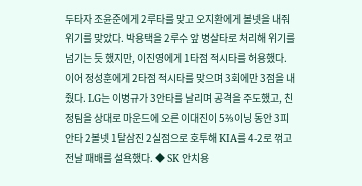두타자 조윤준에게 2루타를 맞고 오지환에게 볼넷을 내줘 위기를 맞았다. 박용택을 2루수 앞 병살타로 처리해 위기를 넘기는 듯 했지만, 이진영에게 1타점 적시타를 허용했다. 이어 정성훈에게 2타점 적시타를 맞으며 3회에만 3점을 내줬다. LG는 이병규가 3안타를 날리며 공격을 주도했고, 친정팀을 상대로 마운드에 오른 이대진이 5⅔이닝 동안 3피안타 2볼넷 1탈삼진 2실점으로 호투해 KIA를 4-2로 꺾고 전날 패배를 설욕했다. ◆ SK 안치용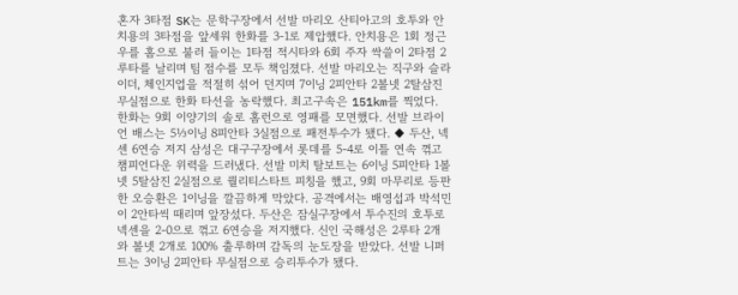혼자 3타점 SK는 문학구장에서 선발 마리오 산티아고의 호투와 안치용의 3타점을 앞세워 한화를 3-1로 제압했다. 안치용은 1회 정근우를 홈으로 불러 들이는 1타점 적시타와 6회 주자 싹쓸이 2타점 2루타를 날리며 팀 점수를 모두 책임졌다. 선발 마리오는 직구와 슬라이더, 체인지업을 적절히 섞어 던지며 7이닝 2피안타 2볼넷 2탈삼진 무실점으로 한화 타선을 농락했다. 최고구속은 151km를 찍었다. 한화는 9회 이양기의 솔로 홈런으로 영패를 모면했다. 선발 브라이언 배스는 5⅓이닝 8피안타 3실점으로 패전투수가 됐다. ◆ 두산, 넥센 6연승 저지 삼성은 대구구장에서 롯데를 5-4로 이틀 연속 꺾고 챔피언다운 위력을 드러냈다. 선발 미치 탈보트는 6이닝 5피안타 1볼넷 5탈삼진 2실점으로 퀄리티스타트 피칭을 했고, 9회 마무리로 등판한 오승환은 1이닝을 깔끔하게 막았다. 공격에서는 배영섭과 박석민이 2안타씩 때리며 앞장섰다. 두산은 잠실구장에서 투수진의 호투로 넥센을 2-0으로 꺾고 6연승을 저지했다. 신인 국해성은 2루타 2개와 볼넷 2개로 100% 출루하며 감독의 눈도장을 받았다. 선발 니퍼트는 3이닝 2피안타 무실점으로 승리투수가 됐다.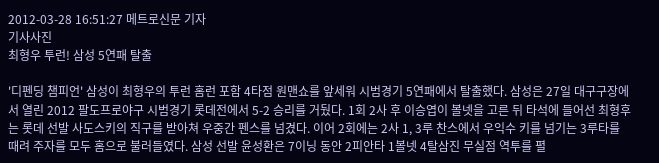2012-03-28 16:51:27 메트로신문 기자
기사사진
최형우 투런! 삼성 5연패 탈출

'디펜딩 챔피언' 삼성이 최형우의 투런 홈런 포함 4타점 원맨쇼를 앞세워 시범경기 5연패에서 탈출했다. 삼성은 27일 대구구장에서 열린 2012 팔도프로야구 시범경기 롯데전에서 5-2 승리를 거뒀다. 1회 2사 후 이승엽이 볼넷을 고른 뒤 타석에 들어선 최형후는 롯데 선발 사도스키의 직구를 받아쳐 우중간 펜스를 넘겼다. 이어 2회에는 2사 1, 3루 찬스에서 우익수 키를 넘기는 3루타를 때려 주자를 모두 홈으로 불러들였다. 삼성 선발 윤성환은 7이닝 동안 2피안타 1볼넷 4탈삼진 무실점 역투를 펼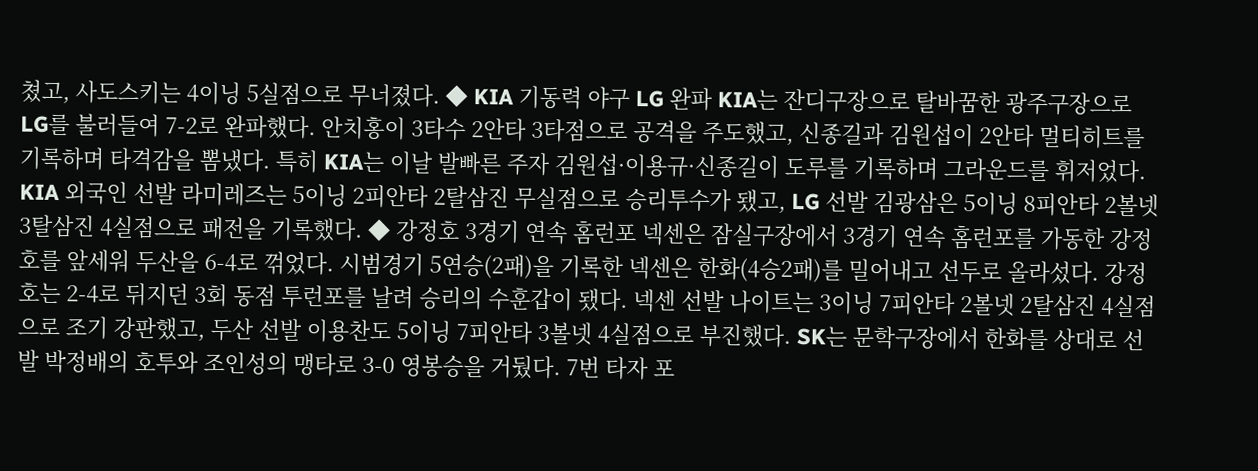쳤고, 사도스키는 4이닝 5실점으로 무너졌다. ◆ KIA 기동력 야구 LG 완파 KIA는 잔디구장으로 탈바꿈한 광주구장으로 LG를 불러들여 7-2로 완파했다. 안치홍이 3타수 2안타 3타점으로 공격을 주도했고, 신종길과 김원섭이 2안타 멀티히트를 기록하며 타격감을 뽐냈다. 특히 KIA는 이날 발빠른 주자 김원섭·이용규·신종길이 도루를 기록하며 그라운드를 휘저었다. KIA 외국인 선발 라미레즈는 5이닝 2피안타 2탈삼진 무실점으로 승리투수가 됐고, LG 선발 김광삼은 5이닝 8피안타 2볼넷 3탈삼진 4실점으로 패전을 기록했다. ◆ 강정호 3경기 연속 홈런포 넥센은 잠실구장에서 3경기 연속 홈런포를 가동한 강정호를 앞세워 두산을 6-4로 꺾었다. 시범경기 5연승(2패)을 기록한 넥센은 한화(4승2패)를 밀어내고 선두로 올라섰다. 강정호는 2-4로 뒤지던 3회 동점 투런포를 날려 승리의 수훈갑이 됐다. 넥센 선발 나이트는 3이닝 7피안타 2볼넷 2탈삼진 4실점으로 조기 강판했고, 두산 선발 이용찬도 5이닝 7피안타 3볼넷 4실점으로 부진했다. SK는 문학구장에서 한화를 상대로 선발 박정배의 호투와 조인성의 맹타로 3-0 영봉승을 거뒀다. 7번 타자 포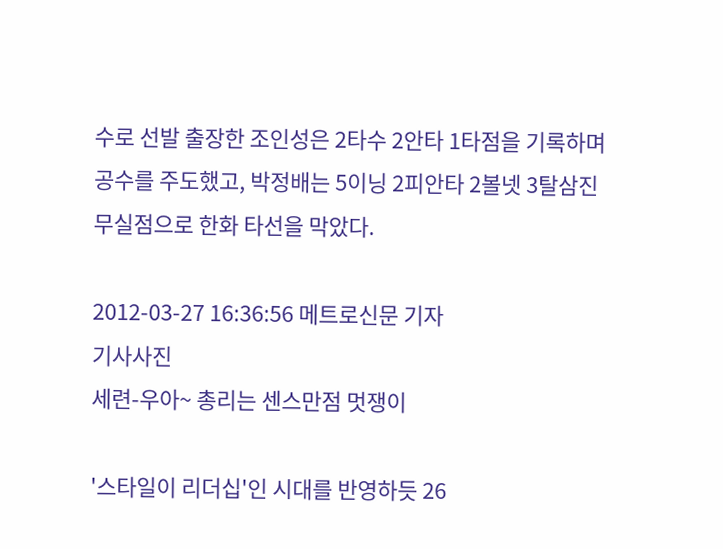수로 선발 출장한 조인성은 2타수 2안타 1타점을 기록하며 공수를 주도했고, 박정배는 5이닝 2피안타 2볼넷 3탈삼진 무실점으로 한화 타선을 막았다.

2012-03-27 16:36:56 메트로신문 기자
기사사진
세련-우아~ 총리는 센스만점 멋쟁이

'스타일이 리더십'인 시대를 반영하듯 26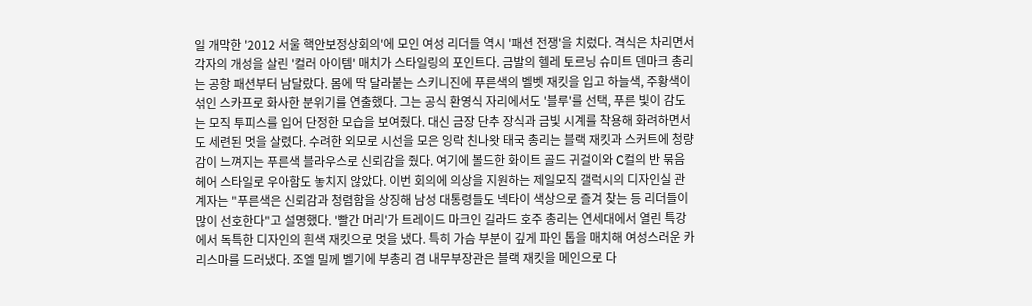일 개막한 '2012 서울 핵안보정상회의'에 모인 여성 리더들 역시 '패션 전쟁'을 치렀다. 격식은 차리면서 각자의 개성을 살린 '컬러 아이템' 매치가 스타일링의 포인트다. 금발의 헬레 토르닝 슈미트 덴마크 총리는 공항 패션부터 남달랐다. 몸에 딱 달라붙는 스키니진에 푸른색의 벨벳 재킷을 입고 하늘색, 주황색이 섞인 스카프로 화사한 분위기를 연출했다. 그는 공식 환영식 자리에서도 '블루'를 선택, 푸른 빛이 감도는 모직 투피스를 입어 단정한 모습을 보여줬다. 대신 금장 단추 장식과 금빛 시계를 착용해 화려하면서도 세련된 멋을 살렸다. 수려한 외모로 시선을 모은 잉락 친나왓 태국 총리는 블랙 재킷과 스커트에 청량감이 느껴지는 푸른색 블라우스로 신뢰감을 줬다. 여기에 볼드한 화이트 골드 귀걸이와 C컬의 반 묶음 헤어 스타일로 우아함도 놓치지 않았다. 이번 회의에 의상을 지원하는 제일모직 갤럭시의 디자인실 관계자는 "푸른색은 신뢰감과 청렴함을 상징해 남성 대통령들도 넥타이 색상으로 즐겨 찾는 등 리더들이 많이 선호한다"고 설명했다. '빨간 머리'가 트레이드 마크인 길라드 호주 총리는 연세대에서 열린 특강에서 독특한 디자인의 흰색 재킷으로 멋을 냈다. 특히 가슴 부분이 깊게 파인 톱을 매치해 여성스러운 카리스마를 드러냈다. 조엘 밀께 벨기에 부총리 겸 내무부장관은 블랙 재킷을 메인으로 다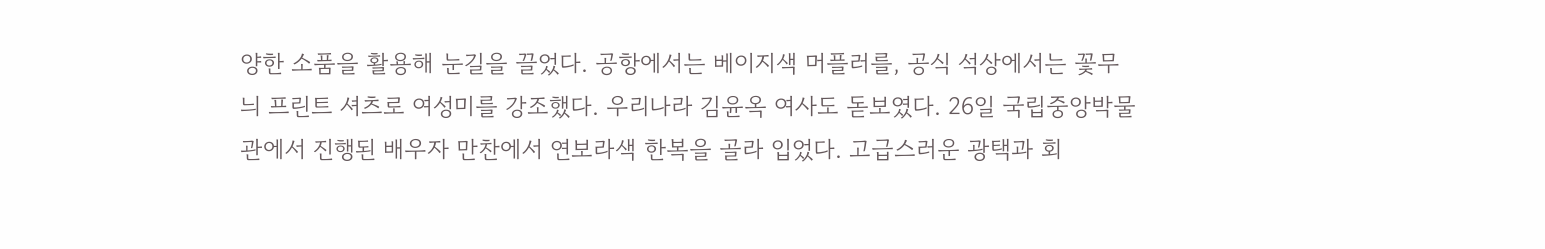양한 소품을 활용해 눈길을 끌었다. 공항에서는 베이지색 머플러를, 공식 석상에서는 꽃무늬 프린트 셔츠로 여성미를 강조했다. 우리나라 김윤옥 여사도 돋보였다. 26일 국립중앙박물관에서 진행된 배우자 만찬에서 연보라색 한복을 골라 입었다. 고급스러운 광택과 회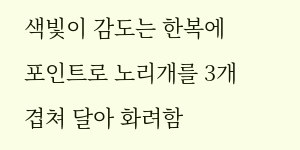색빛이 감도는 한복에 포인트로 노리개를 3개 겹쳐 달아 화려함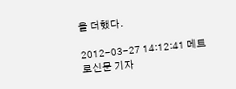을 더했다.

2012-03-27 14:12:41 메트로신문 기자